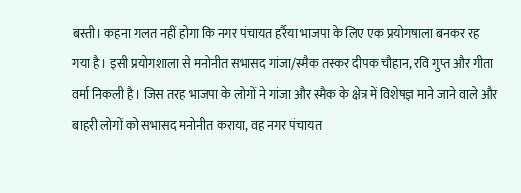बस्ती। कहना गलत नहीं होगा कि नगर पंचायत हर्रैया भाजपा के लिए एक प्रयोगषाला बनकर रह गया है। इसी प्रयोगशाला से मनोनीत सभासद गांजा/स्मैक तस्कर दीपक चौहान, रवि गुप्त और गीता वर्मा निकली है। जिस तरह भाजपा के लोगों ने गांजा और स्मैक के क्षेत्र में विशेषज्ञ माने जाने वाले और बाहरी लोगों को सभासद मनोनीत कराया, वह नगर पंचायत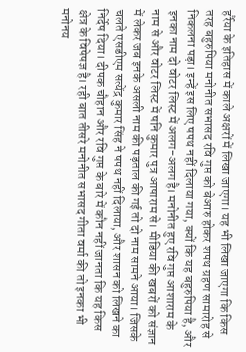हर्रैया के इतिहास में काले अक्षरों में लिखा जाएगा। यह भी लिखा जाएगा कि किस तरह बहुरुपिया मनोनीत सभासद रवि गुप्त को बेआरु होकर शपथ ग्रहण सामारोह से निकलना पड़ा। इन्हें इस लिए षपथ नहीं दिलाया गया, क्यों कि यह बहुरुपिया है, और इनका नाम दो वोटर लिस्ट में अलग-अलग है। मनोनीत हुए रवि गुप्त आशाराम के नाम से और वोटर लिस्ट में षनि कुमार पुत्र आषाराम से। मीडिया की खबरों को संज्ञान में लेकर जब इनके असली नाम की पड़ताल की गई तो दो नाम सामने आया। जिसके चलते एसडीएम सत्येंद्र कुमार सिंह ने षपथ नहीं दिलाया, और शासन को लिखने का निर्देष दिया। दीपक चौहान और रवि गुप्त के बारे में कौन नहीं जानता कि यह किस क्षेत्र के विषेषज्ञ है। रही बात तीसरे मनोनीत सभासद गीता वर्मा की तो इनका भी मनोनय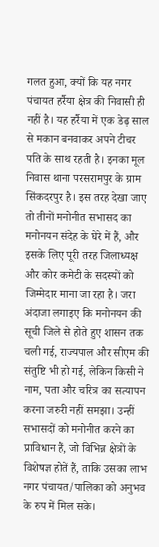गलत हुआ, क्यों कि यह नगर पंचायत हर्रैया क्षेत्र की निवासी ही नहीं है। यह हर्रैया में एक डेढ़ साल से मकान बनवाकर अपने टीचर पति के साथ रहती है। इनका मूल निवास थाना परसरामपुर के ग्राम सिंकदरपुर है। इस तरह देखा जाए तो तीनों मनोनीत सभासद का मनोनयन संदेह के घेरे में हैं, और इसके लिए पूरी तरह जिलाध्यक्ष और कोर कमेटी के सदस्यों को जिम्मेदार माना जा रहा है। जरा अंदाजा लगाइए कि मनोनयन की सूची जिले से होते हुए शासन तक चली गई, राज्यपाल और सीएम की संतुष्टि भी हो गई, लेकिन किसी ने नाम, पता और चरित्र का सत्यापन करना जरुरी नहीं समझा। उन्हीं सभासदों को मनोनीत करने का प्राविधान हैं, जो विभिन्न क्षेत्रों के विशेषज्ञ होतें हैं, ताकि उसका लाभ नगर पंचायत/पालिका को अनुभव के रुप में मिल सके।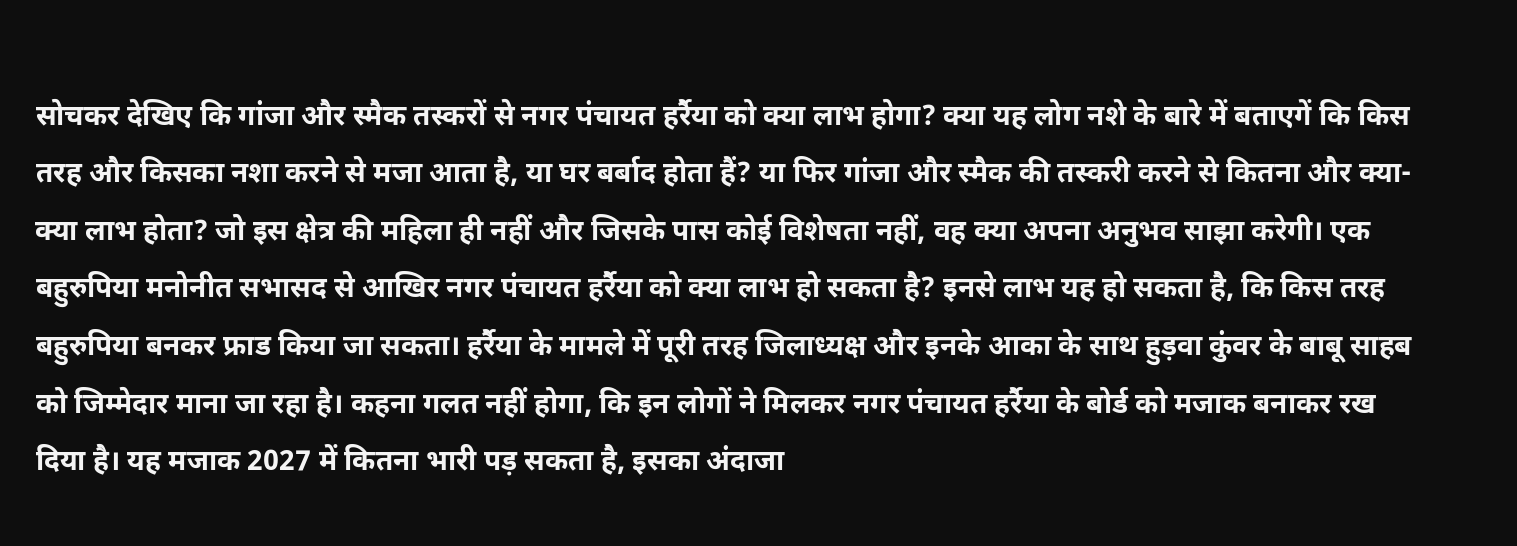सोचकर देखिए कि गांजा और स्मैक तस्करों से नगर पंचायत हर्रैया को क्या लाभ होगा? क्या यह लोग नशे के बारे में बताएगें कि किस तरह और किसका नशा करने से मजा आता है, या घर बर्बाद होता हैं? या फिर गांजा और स्मैक की तस्करी करने से कितना और क्या-क्या लाभ होता? जो इस क्षेत्र की महिला ही नहीं और जिसके पास कोई विशेषता नहीं, वह क्या अपना अनुभव साझा करेगी। एक बहुरुपिया मनोनीत सभासद से आखिर नगर पंचायत हर्रैया को क्या लाभ हो सकता है? इनसे लाभ यह हो सकता है, कि किस तरह बहुरुपिया बनकर फ्राड किया जा सकता। हर्रैया के मामले में पूरी तरह जिलाध्यक्ष और इनके आका के साथ हुड़वा कुंवर के बाबू साहब को जिम्मेदार माना जा रहा है। कहना गलत नहीं होगा, कि इन लोगों ने मिलकर नगर पंचायत हर्रैया के बोर्ड को मजाक बनाकर रख दिया है। यह मजाक 2027 में कितना भारी पड़ सकता है, इसका अंदाजा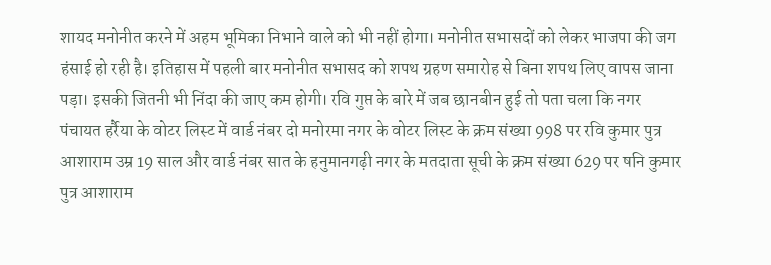शायद मनोनीत करने में अहम भूमिका निभाने वाले को भी नहीं होगा। मनोनीत सभासदों को लेकर भाजपा की जग हंसाई हो रही है। इतिहास में पहली बार मनोनीत सभासद को शपथ ग्रहण समारोह से बिना शपथ लिए वापस जाना पड़ा। इसकी जितनी भी निंदा की जाए कम होगी। रवि गुप्त के बारे में जब छानबीन हुई तो पता चला कि नगर पंचायत हर्रैया के वोटर लिस्ट में वार्ड नंबर दो मनोरमा नगर के वोटर लिस्ट के क्रम संख्या 998 पर रवि कुमार पुत्र आशाराम उम्र 19 साल और वार्ड नंबर सात के हनुमानगढ़ी नगर के मतदाता सूची के क्रम संख्या 629 पर षनि कुमार पुत्र आशाराम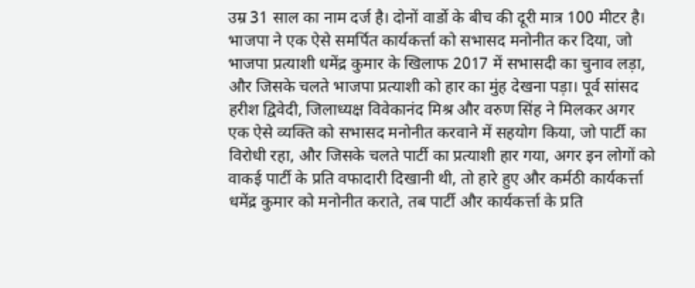उम्र 31 साल का नाम दर्ज है। दोनों वार्डो के बीच की दूरी मात्र 100 मीटर है। भाजपा ने एक ऐसे समर्पित कार्यकर्त्ता को सभासद मनोनीत कर दिया, जो भाजपा प्रत्याशी धमेंद्र कुमार के खिलाफ 2017 में सभासदी का चुनाव लड़ा, और जिसके चलते भाजपा प्रत्याशी को हार का मुंह देखना पड़ा। पूर्व सांसद हरीश द्विवेदी, जिलाध्यक्ष विवेकानंद मिश्र और वरुण सिंह ने मिलकर अगर एक ऐसे व्यक्ति को सभासद मनोनीत करवाने में सहयोग किया, जो पार्टी का विरोधी रहा, और जिसके चलते पार्टी का प्रत्याशी हार गया, अगर इन लोगों को वाकई पार्टी के प्रति वफादारी दिखानी थी, तो हारे हुए और कर्मठी कार्यकर्त्ता धमेंद्र कुमार को मनोनीत कराते, तब पार्टी और कार्यकर्त्ता के प्रति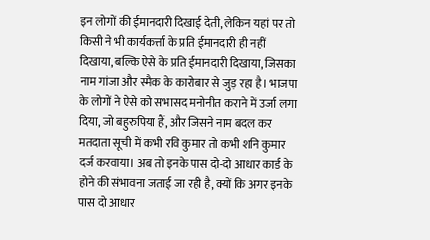इन लोगों की ईमानदारी दिखाई देती, लेकिन यहां पर तो किसी ने भी कार्यकर्त्ता के प्रति ईमानदारी ही नहीं दिखाया, बल्कि ऐसे के प्रति ईमानदारी दिखाया, जिसका नाम गांजा और स्मैक के कारोबार से जुड़ रहा है। भाजपा के लोगों ने ऐसे को सभासद मनोनीत कराने में उर्जा लगा दिया, जो बहुरुपिया हैं, और जिसने नाम बदल कर मतदाता सूची में कभी रवि कुमार तो कभी शनि कुमार दर्ज करवाया। अब तो इनके पास दो-दो आधार कार्ड के होने की संभावना जताई जा रही है, क्यों कि अगर इनके पास दो आधार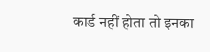कार्ड नहीं होता तो इनका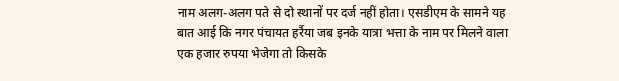नाम अलग-अलग पते से दो स्थानों पर दर्ज नहीं होता। एसडीएम के सामने यह बात आई कि नगर पंचायत हर्रैया जब इनके यात्रा भत्ता के नाम पर मिलने वाला एक हजार रुपया भेजेगा तो किसके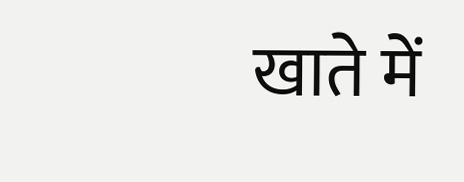खाते में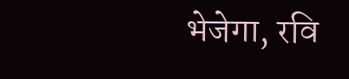भेजेगा, रवि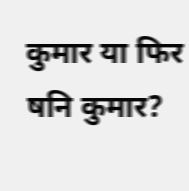कुमार या फिर षनि कुमार?